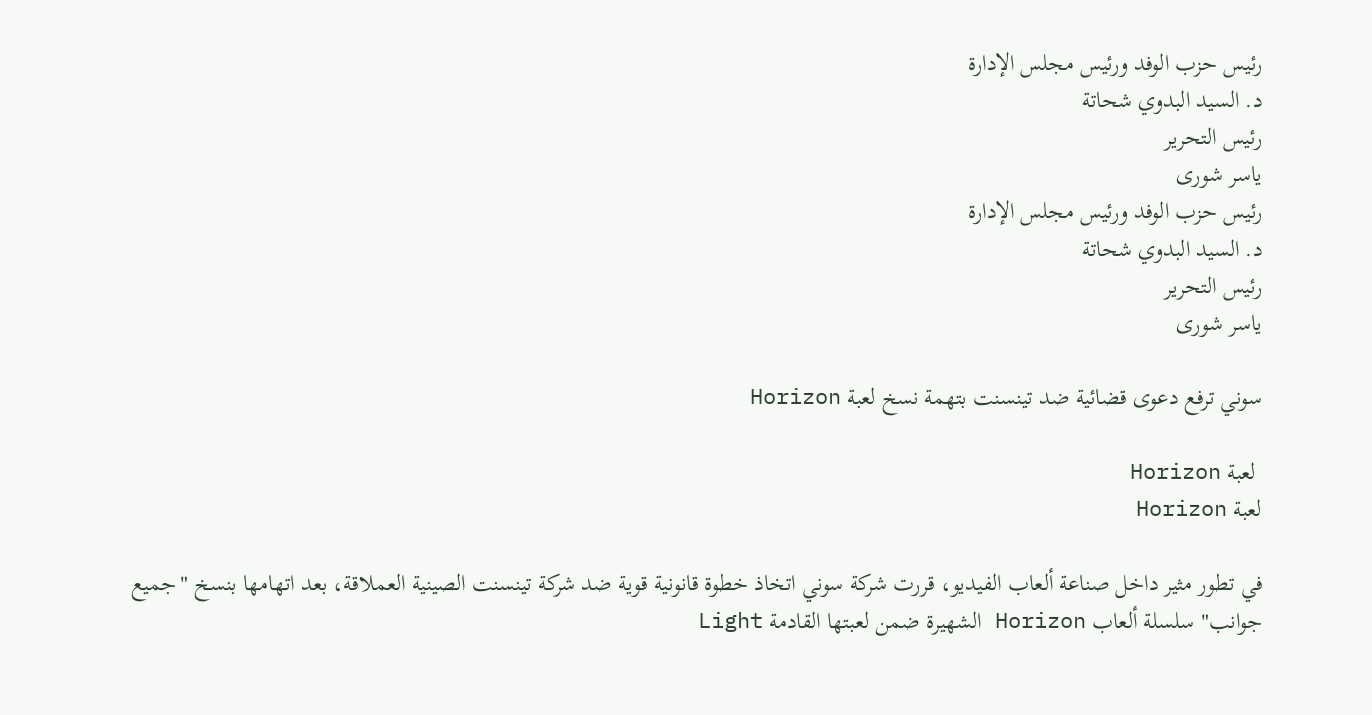رئيس حزب الوفد ورئيس مجلس الإدارة
د. السيد البدوي شحاتة
رئيس التحرير
ياسر شورى
رئيس حزب الوفد ورئيس مجلس الإدارة
د. السيد البدوي شحاتة
رئيس التحرير
ياسر شورى

سوني ترفع دعوى قضائية ضد تينسنت بتهمة نسخ لعبة Horizon

 لعبة Horizon
لعبة Horizon

في تطور مثير داخل صناعة ألعاب الفيديو، قررت شركة سوني اتخاذ خطوة قانونية قوية ضد شركة تينسنت الصينية العملاقة، بعد اتهامها بنسخ "جميع جوانب" سلسلة ألعاب Horizon الشهيرة ضمن لعبتها القادمة Light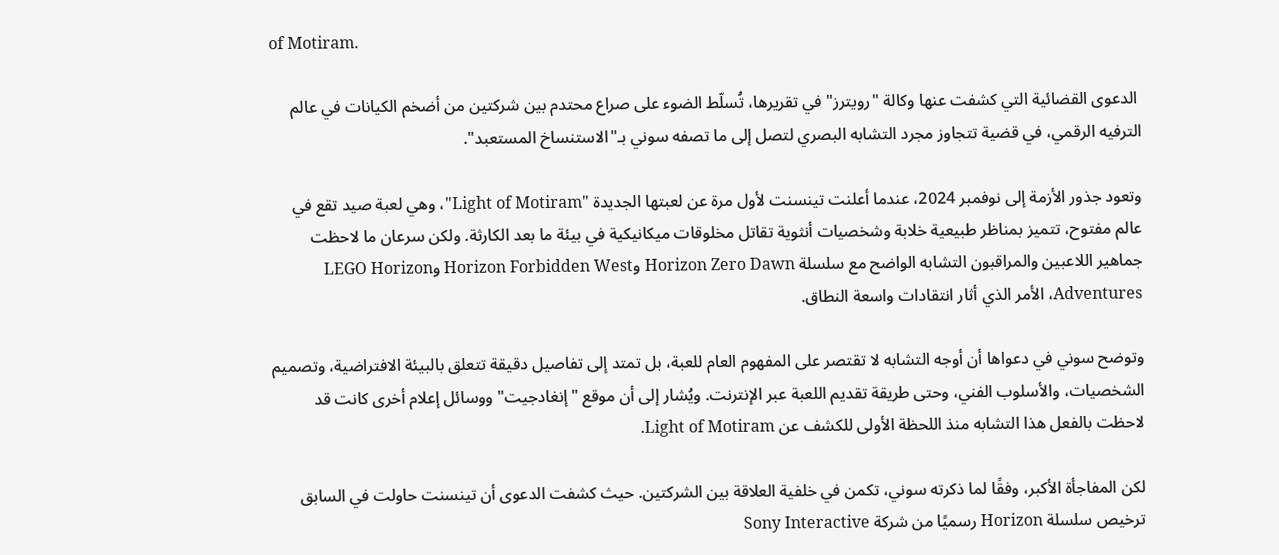of Motiram.

 الدعوى القضائية التي كشفت عنها وكالة "رويترز" في تقريرها، تُسلّط الضوء على صراع محتدم بين شركتين من أضخم الكيانات في عالم الترفيه الرقمي، في قضية تتجاوز مجرد التشابه البصري لتصل إلى ما تصفه سوني بـ"الاستنساخ المستعبد".

وتعود جذور الأزمة إلى نوفمبر 2024، عندما أعلنت تينسنت لأول مرة عن لعبتها الجديدة "Light of Motiram"، وهي لعبة صيد تقع في عالم مفتوح، تتميز بمناظر طبيعية خلابة وشخصيات أنثوية تقاتل مخلوقات ميكانيكية في بيئة ما بعد الكارثة. ولكن سرعان ما لاحظت جماهير اللاعبين والمراقبون التشابه الواضح مع سلسلة Horizon Zero Dawn وHorizon Forbidden West وLEGO Horizon Adventures، الأمر الذي أثار انتقادات واسعة النطاق.

وتوضح سوني في دعواها أن أوجه التشابه لا تقتصر على المفهوم العام للعبة، بل تمتد إلى تفاصيل دقيقة تتعلق بالبيئة الافتراضية، وتصميم الشخصيات، والأسلوب الفني، وحتى طريقة تقديم اللعبة عبر الإنترنت. ويُشار إلى أن موقع "إنغادجيت" ووسائل إعلام أخرى كانت قد لاحظت بالفعل هذا التشابه منذ اللحظة الأولى للكشف عن Light of Motiram.

لكن المفاجأة الأكبر، وفقًا لما ذكرته سوني، تكمن في خلفية العلاقة بين الشركتين. حيث كشفت الدعوى أن تينسنت حاولت في السابق ترخيص سلسلة Horizon رسميًا من شركة Sony Interactive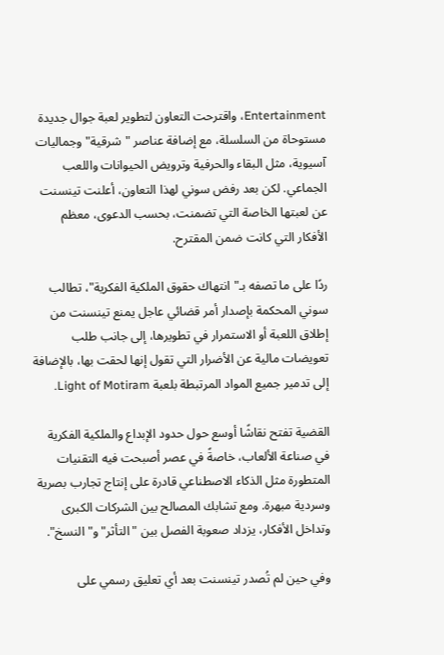Entertainment، واقترحت التعاون لتطوير لعبة جوال جديدة مستوحاة من السلسلة، مع إضافة عناصر "شرقية" وجماليات آسيوية، مثل البقاء والحرفية وترويض الحيوانات واللعب الجماعي. لكن بعد رفض سوني لهذا التعاون، أعلنت تينسنت عن لعبتها الخاصة التي تضمنت، بحسب الدعوى، معظم الأفكار التي كانت ضمن المقترح.

ردًا على ما تصفه بـ"انتهاك حقوق الملكية الفكرية"، تطالب سوني المحكمة بإصدار أمر قضائي عاجل يمنع تينسنت من إطلاق اللعبة أو الاستمرار في تطويرها، إلى جانب طلب تعويضات مالية عن الأضرار التي تقول إنها لحقت بها، بالإضافة إلى تدمير جميع المواد المرتبطة بلعبة Light of Motiram.

القضية تفتح نقاشًا أوسع حول حدود الإبداع والملكية الفكرية في صناعة الألعاب، خاصةً في عصر أصبحت فيه التقنيات المتطورة مثل الذكاء الاصطناعي قادرة على إنتاج تجارب بصرية وسردية مبهرة. ومع تشابك المصالح بين الشركات الكبرى وتداخل الأفكار، يزداد صعوبة الفصل بين "التأثر" و"النسخ".

وفي حين لم تُصدر تينسنت بعد أي تعليق رسمي على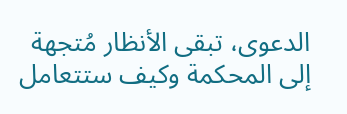الدعوى، تبقى الأنظار مُتجهة إلى المحكمة وكيف ستتعامل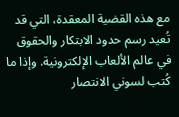مع هذه القضية المعقدة، التي قد تُعيد رسم حدود الابتكار والحقوق في عالم الألعاب الإلكترونية. وإذا ما كُتب لسوني الانتصار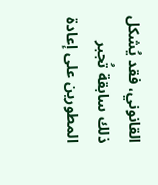القانوني، فقد يُشكل ذلك سابقة تُجبر المطورين على إعادة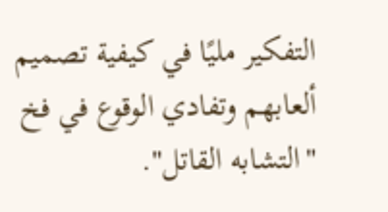التفكير مليًا في كيفية تصميم ألعابهم وتفادي الوقوع في فخ "التشابه القاتل".